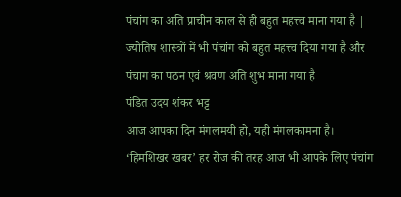पंचांग का अति प्राचीन काल से ही बहुत महत्त्व माना गया है | ज्योतिष शास्त्रों में भी पंचांग को बहुत महत्त्व दिया गया है और पंचाग का पठन एवं श्रवण अति शुभ माना गया है
पंडित उदय शंकर भट्ट
आज आपका दिन मंगलमयी हो, यही मंगलकामना है। ‘हिमशिखर खबर’ हर रोज की तरह आज भी आपके लिए पंचांग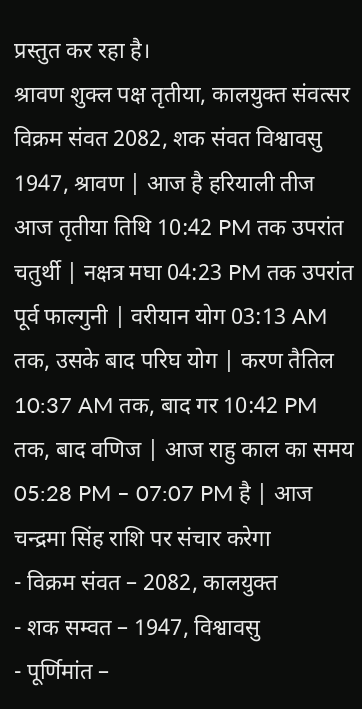प्रस्तुत कर रहा है।
श्रावण शुक्ल पक्ष तृतीया, कालयुक्त संवत्सर विक्रम संवत 2082, शक संवत विश्वावसु 1947, श्रावण | आज है हरियाली तीज
आज तृतीया तिथि 10:42 PM तक उपरांत चतुर्थी | नक्षत्र मघा 04:23 PM तक उपरांत पूर्व फाल्गुनी | वरीयान योग 03:13 AM तक, उसके बाद परिघ योग | करण तैतिल 10:37 AM तक, बाद गर 10:42 PM तक, बाद वणिज | आज राहु काल का समय 05:28 PM – 07:07 PM है | आज चन्द्रमा सिंह राशि पर संचार करेगा
- विक्रम संवत – 2082, कालयुक्त
- शक सम्वत – 1947, विश्वावसु
- पूर्णिमांत –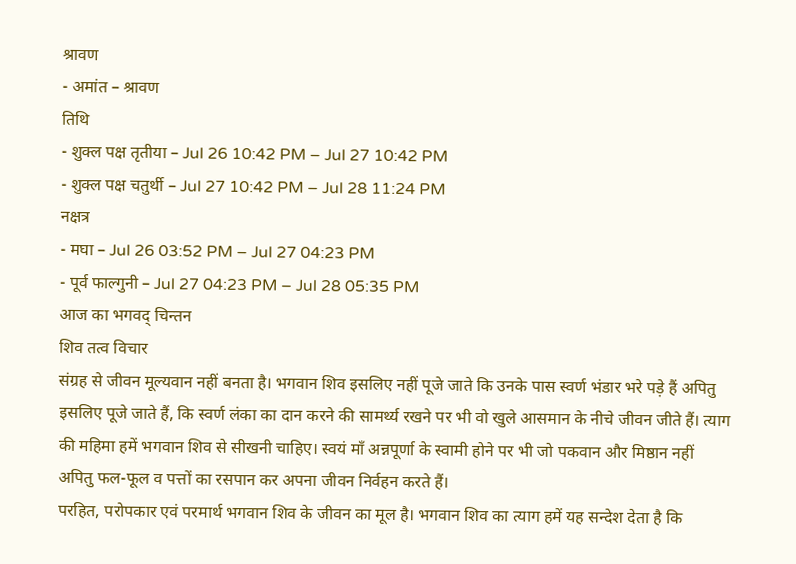श्रावण
- अमांत – श्रावण
तिथि
- शुक्ल पक्ष तृतीया – Jul 26 10:42 PM – Jul 27 10:42 PM
- शुक्ल पक्ष चतुर्थी – Jul 27 10:42 PM – Jul 28 11:24 PM
नक्षत्र
- मघा – Jul 26 03:52 PM – Jul 27 04:23 PM
- पूर्व फाल्गुनी – Jul 27 04:23 PM – Jul 28 05:35 PM
आज का भगवद् चिन्तन
शिव तत्व विचार
संग्रह से जीवन मूल्यवान नहीं बनता है। भगवान शिव इसलिए नहीं पूजे जाते कि उनके पास स्वर्ण भंडार भरे पड़े हैं अपितु इसलिए पूजे जाते हैं, कि स्वर्ण लंका का दान करने की सामर्थ्य रखने पर भी वो खुले आसमान के नीचे जीवन जीते हैं। त्याग की महिमा हमें भगवान शिव से सीखनी चाहिए। स्वयं माँ अन्नपूर्णा के स्वामी होने पर भी जो पकवान और मिष्ठान नहीं अपितु फल-फूल व पत्तों का रसपान कर अपना जीवन निर्वहन करते हैं।
परहित, परोपकार एवं परमार्थ भगवान शिव के जीवन का मूल है। भगवान शिव का त्याग हमें यह सन्देश देता है कि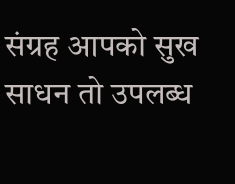संग्रह आपको सुख साधन तो उपलब्ध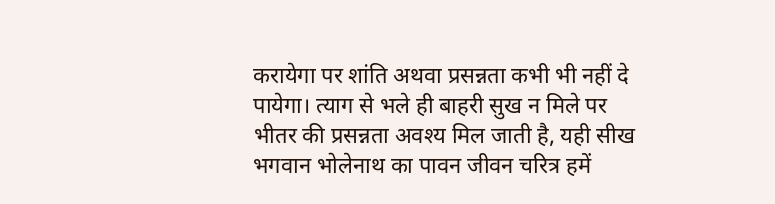करायेगा पर शांति अथवा प्रसन्नता कभी भी नहीं दे पायेगा। त्याग से भले ही बाहरी सुख न मिले पर भीतर की प्रसन्नता अवश्य मिल जाती है, यही सीख भगवान भोलेनाथ का पावन जीवन चरित्र हमें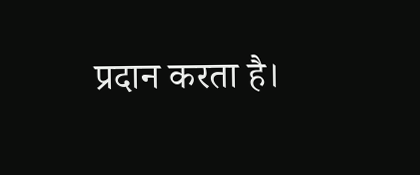प्रदान करता है।